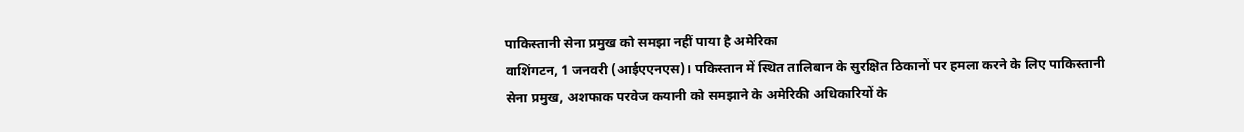पाकिस्तानी सेना प्रमुख को समझा नहीं पाया है अमेरिका
वाशिंगटन, 1 जनवरी (आईएएनएस)। पकिस्तान में स्थित तालिबान के सुरक्षित ठिकानों पर हमला करने के लिए पाकिस्तानी सेना प्रमुख, अशफाक परवेज कयानी को समझाने के अमेरिकी अधिकारियों के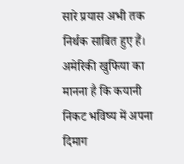सारे प्रयास अभी तक निर्थक साबित हुए हैं। अमेरिकी खुफिया का मानना है कि कयानी निकट भविष्य में अपना दिमाग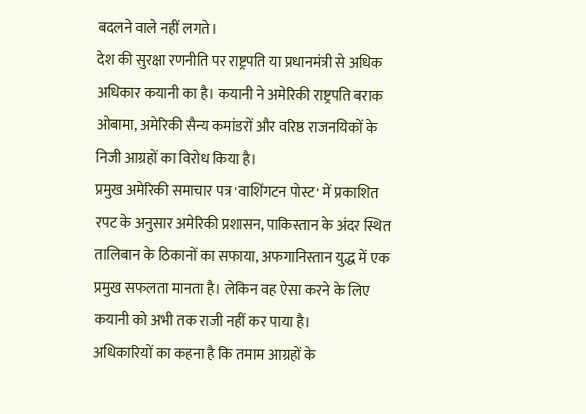बदलने वाले नहीं लगते।
देश की सुरक्षा रणनीति पर राष्ट्रपति या प्रधानमंत्री से अधिक अधिकार कयानी का है। कयानी ने अमेरिकी राष्ट्रपति बराक ओबामा, अमेरिकी सैन्य कमांडरों और वरिष्ठ राजनयिकों के निजी आग्रहों का विरोध किया है।
प्रमुख अमेरिकी समाचार पत्र 'वाशिंगटन पोस्ट' में प्रकाशित रपट के अनुसार अमेरिकी प्रशासन, पाकिस्तान के अंदर स्थित तालिबान के ठिकानों का सफाया, अफगानिस्तान युद्ध में एक प्रमुख सफलता मानता है। लेकिन वह ऐसा करने के लिए कयानी को अभी तक राजी नहीं कर पाया है।
अधिकारियों का कहना है कि तमाम आग्रहों के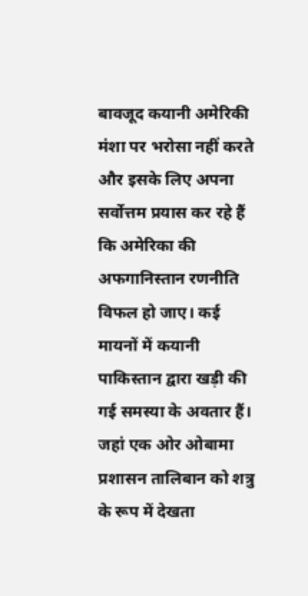बावजूद कयानी अमेरिकी मंशा पर भरोसा नहीं करते और इसके लिए अपना सर्वोत्तम प्रयास कर रहे हैं कि अमेरिका की अफगानिस्तान रणनीति विफल हो जाए। कई मायनों में कयानी पाकिस्तान द्वारा खड़ी की गई समस्या के अवतार हैं।
जहां एक ओर ओबामा प्रशासन तालिबान को शत्रु के रूप में देखता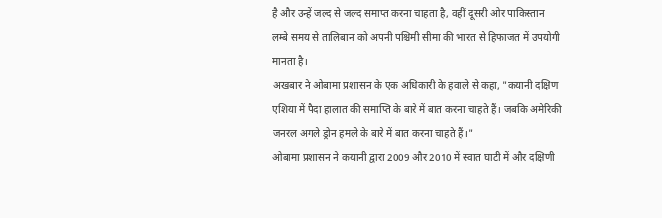है और उन्हें जल्द से जल्द समाप्त करना चाहता है, वहीं दूसरी ओर पाकिस्तान लम्बे समय से तालिबान को अपनी पश्चिमी सीमा की भारत से हिफाजत में उपयोगी मानता है।
अखबार ने ओबामा प्रशासन के एक अधिकारी के हवाले से कहा, "कयानी दक्षिण एशिया में पैदा हालात की समाप्ति के बारे में बात करना चाहते हैं। जबकि अमेरिकी जनरल अगले ड्रोन हमले के बारे में बात करना चाहते हैं।"
ओबामा प्रशासन ने कयानी द्वारा 2009 और 2010 में स्वात घाटी में और दक्षिणी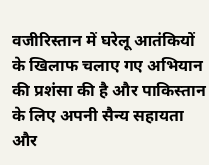वजीरिस्तान में घरेलू आतंकियों के खिलाफ चलाए गए अभियान की प्रशंसा की है और पाकिस्तान के लिए अपनी सैन्य सहायता और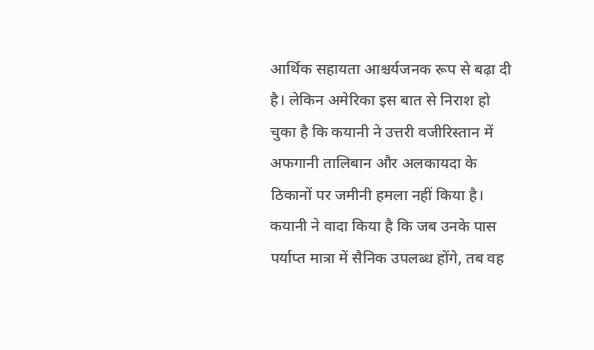आर्थिक सहायता आश्चर्यजनक रूप से बढ़ा दी है। लेकिन अमेरिका इस बात से निराश हो चुका है कि कयानी ने उत्तरी वजीरिस्तान में अफगानी तालिबान और अलकायदा के ठिकानों पर जमीनी हमला नहीं किया है।
कयानी ने वादा किया है कि जब उनके पास पर्याप्त मात्रा में सैनिक उपलब्ध होंगे, तब वह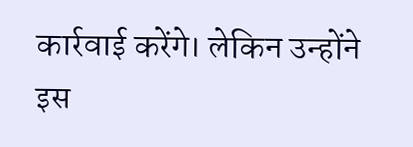कार्रवाई करेंगे। लेकिन उन्होंने इस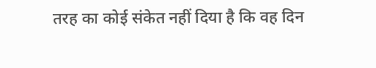तरह का कोई संकेत नहीं दिया है कि वह दिन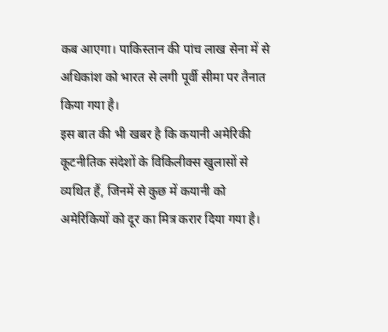कब आएगा। पाकिस्तान की पांच लाख सेना में से अधिकांश को भारत से लगी पूर्वी सीमा पर तैनात किया गया है।
इस बात की भी खबर है कि कयानी अमेरिकी कूटनीतिक संदेशों के विकिलीक्स खुलासों से व्यथित हैं, जिनमें से कुछ में कयानी को अमेरिकियों को दूर का मित्र करार दिया गया है।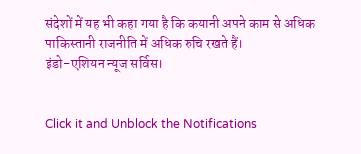संदेशों में यह भी कहा गया है कि कयानी अपने काम से अधिक पाकिस्तानी राजनीति में अधिक रुचि रखते हैं।
इंडो-एशियन न्यूज सर्विस।


Click it and Unblock the Notifications